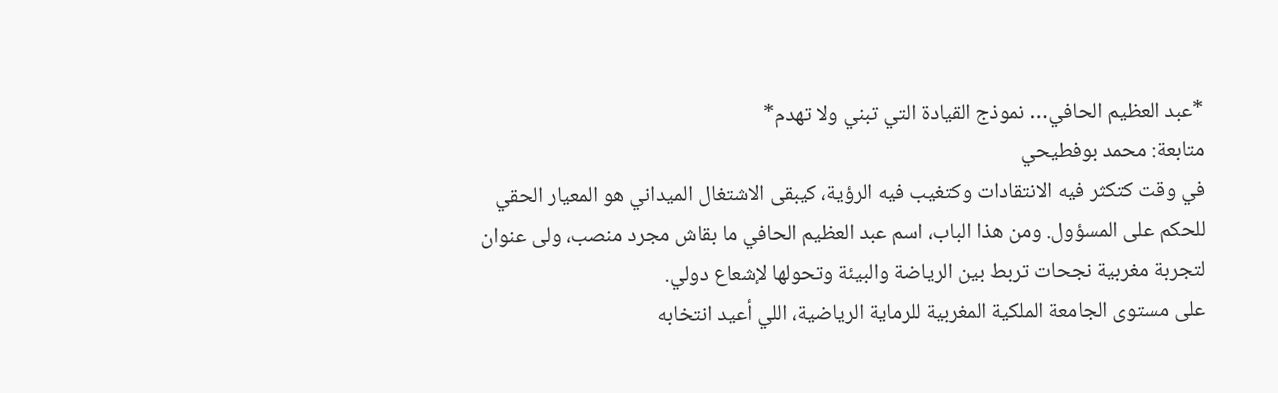*عبد العظيم الحافي… نموذج القيادة التي تبني ولا تهدم*
متابعة: محمد بوفطيحي
في وقت كتكثر فيه الانتقادات وكتغيب فيه الرؤية، كيبقى الاشتغال الميداني هو المعيار الحقي للحكم على المسؤول. ومن هذا الباب، اسم عبد العظيم الحافي ما بقاش مجرد منصب، ولى عنوان لتجربة مغربية نجحات تربط بين الرياضة والبيئة وتحولها لإشعاع دولي.
على مستوى الجامعة الملكية المغربية للرماية الرياضية، اللي أعيد انتخابه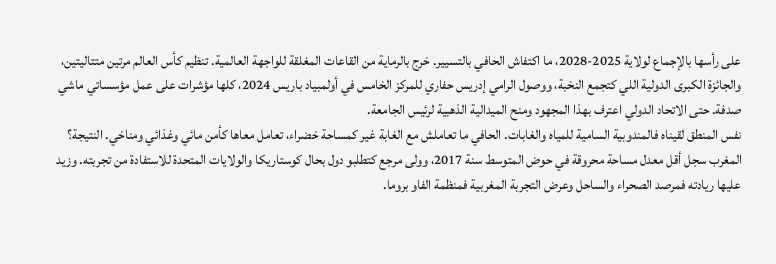على رأسها بالإجماع لولاية 2025-2028، ما اكتفاش الحافي بالتسيير. خرج بالرماية من القاعات المغلقة للواجهة العالمية. تنظيم كأس العالم مرتين متتاليتين، والجائزة الكبرى الدولية اللي كتجمع النخبة، ووصول الرامي إدريس حفاري للمركز الخامس في أولمبياد باريس 2024، كلها مؤشرات على عمل مؤسساتي ماشي صدفة. حتى الاتحاد الدولي اعترف بهذا المجهود ومنح الميدالية الذهبية لرئيس الجامعة.
نفس المنطق لقيناه فالمندوبية السامية للمياه والغابات. الحافي ما تعاملش مع الغابة غير كمساحة خضراء، تعامل معاها كأمن مائي وغذائي ومناخي. النتيجة؟ المغرب سجل أقل معدل مساحة محروقة في حوض المتوسط سنة 2017، وولى مرجع كتطلبو دول بحال كوستاريكا والولايات المتحدة للاستفادة من تجربته. وزيد عليها ريادته فمرصد الصحراء والساحل وعرض التجربة المغربية فمنظمة الفاو بروما.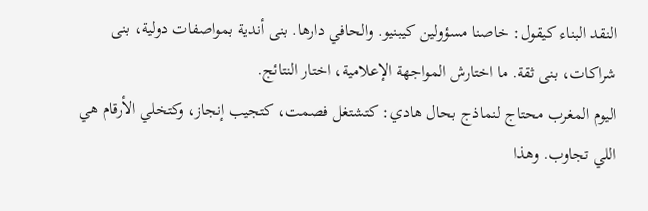النقد البناء كيقول: خاصنا مسؤولين كيبنيو. والحافي دارها. بنى أندية بمواصفات دولية، بنى شراكات، بنى ثقة. ما اختارش المواجهة الإعلامية، اختار النتائج.
اليوم المغرب محتاج لنماذج بحال هادي: كتشتغل فصمت، كتجيب إنجاز، وكتخلي الأرقام هي اللي تجاوب. وهذا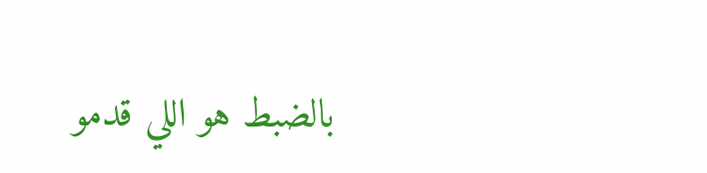بالضبط هو اللي قدمو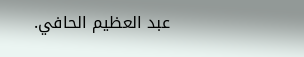عبد العظيم الحافي.